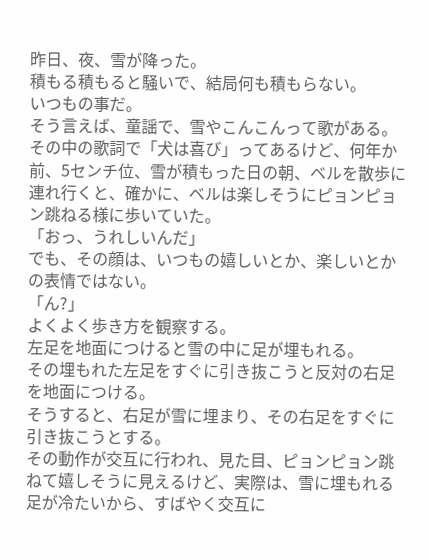昨日、夜、雪が降った。
積もる積もると騒いで、結局何も積もらない。
いつもの事だ。
そう言えば、童謡で、雪やこんこんって歌がある。
その中の歌詞で「犬は喜び」ってあるけど、何年か前、5センチ位、雪が積もった日の朝、ベルを散歩に連れ行くと、確かに、ベルは楽しそうにピョンピョン跳ねる様に歩いていた。
「おっ、うれしいんだ」
でも、その顔は、いつもの嬉しいとか、楽しいとかの表情ではない。
「ん?」
よくよく歩き方を観察する。
左足を地面につけると雪の中に足が埋もれる。
その埋もれた左足をすぐに引き抜こうと反対の右足を地面につける。
そうすると、右足が雪に埋まり、その右足をすぐに引き抜こうとする。
その動作が交互に行われ、見た目、ピョンピョン跳ねて嬉しそうに見えるけど、実際は、雪に埋もれる足が冷たいから、すばやく交互に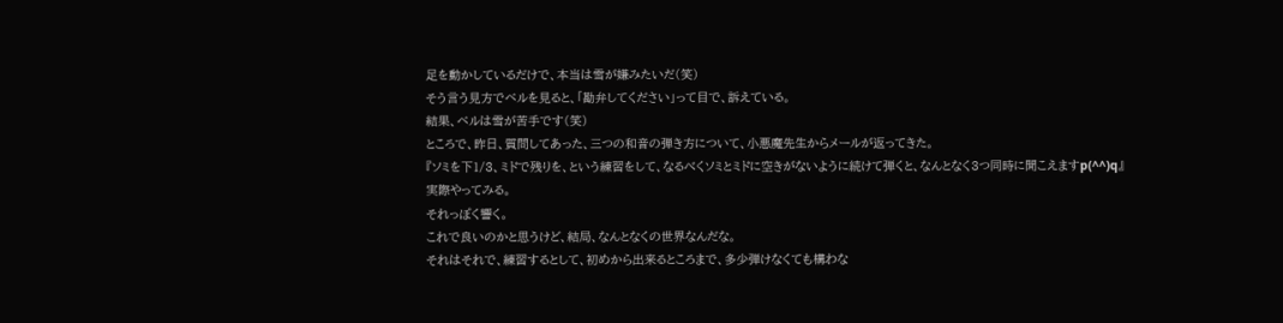足を動かしているだけで、本当は雪が嫌みたいだ(笑)
そう言う見方でベルを見ると、「勘弁してください」って目で、訴えている。
結果、ベルは雪が苦手です(笑)
ところで、昨日、質問してあった、三つの和音の弾き方について、小悪魔先生からメールが返ってきた。
『ソミを下1/3、ミドで残りを、という練習をして、なるべくソミとミドに空きがないように続けて弾くと、なんとなく3つ同時に聞こえますp(^^)q』
実際やってみる。
それっぽく響く。
これで良いのかと思うけど、結局、なんとなくの世界なんだな。
それはそれで、練習するとして、初めから出来るところまで、多少弾けなくても構わな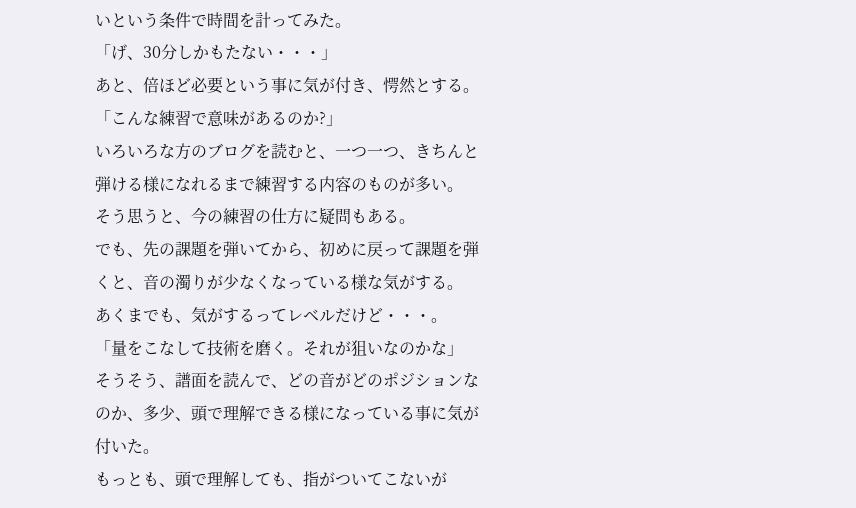いという条件で時間を計ってみた。
「げ、30分しかもたない・・・」
あと、倍ほど必要という事に気が付き、愕然とする。
「こんな練習で意味があるのか?」
いろいろな方のブログを読むと、一つ一つ、きちんと弾ける様になれるまで練習する内容のものが多い。
そう思うと、今の練習の仕方に疑問もある。
でも、先の課題を弾いてから、初めに戻って課題を弾くと、音の濁りが少なくなっている様な気がする。
あくまでも、気がするってレベルだけど・・・。
「量をこなして技術を磨く。それが狙いなのかな」
そうそう、譜面を読んで、どの音がどのポジションなのか、多少、頭で理解できる様になっている事に気が付いた。
もっとも、頭で理解しても、指がついてこないが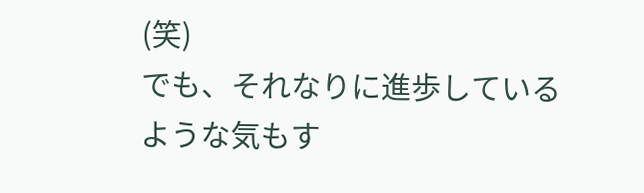(笑)
でも、それなりに進歩しているような気もす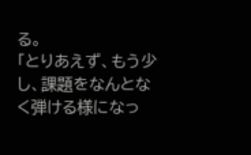る。
「とりあえず、もう少し、課題をなんとなく弾ける様になっ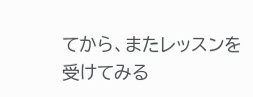てから、またレッスンを受けてみる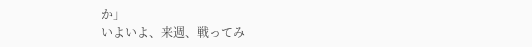か」
いよいよ、来週、戦ってみ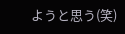ようと思う(笑)